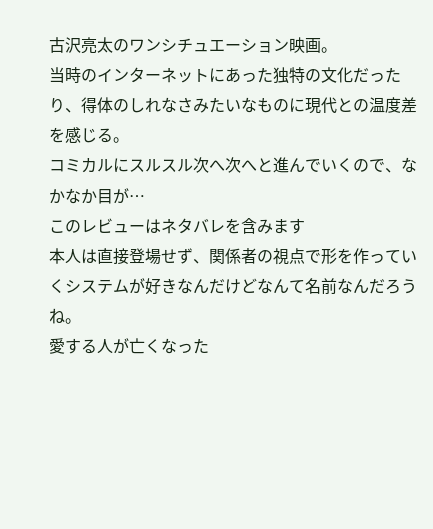古沢亮太のワンシチュエーション映画。
当時のインターネットにあった独特の文化だったり、得体のしれなさみたいなものに現代との温度差を感じる。
コミカルにスルスル次へ次へと進んでいくので、なかなか目が…
このレビューはネタバレを含みます
本人は直接登場せず、関係者の視点で形を作っていくシステムが好きなんだけどなんて名前なんだろうね。
愛する人が亡くなった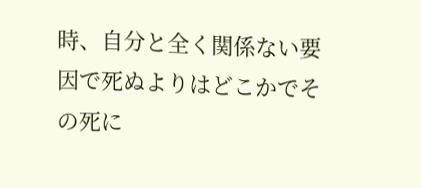時、自分と全く関係ない要因で死ぬよりはどこかでその死に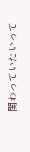関わっていたいって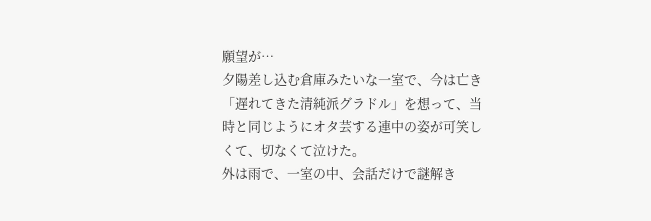願望が…
夕陽差し込む倉庫みたいな一室で、今は亡き「遅れてきた清純派グラドル」を想って、当時と同じようにオタ芸する連中の姿が可笑しくて、切なくて泣けた。
外は雨で、一室の中、会話だけで謎解き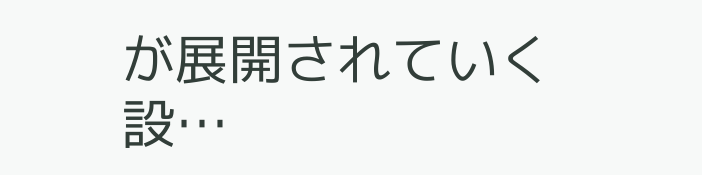が展開されていく設…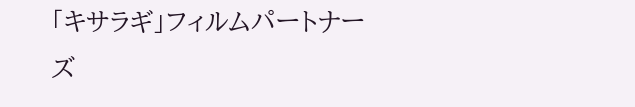「キサラギ」フィルムパートナーズ